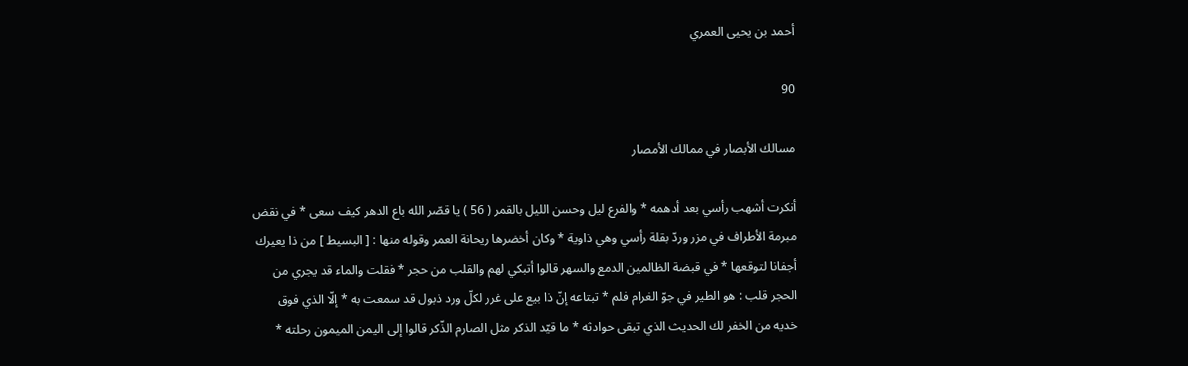أحمد بن يحيى العمري

90

مسالك الأبصار في ممالك الأمصار

أنكرت أشهب رأسي بعد أدهمه * والفرع ليل وحسن الليل بالقمر ( 56 ) يا قصّر الله باع الدهر كيف سعى * في نقض مبرمة الأطراف في مزر وردّ بقلة رأسي وهي ذاوية * وكان أخضرها ريحانة العمر وقوله منها : [ البسيط ] من ذا يعيرك أجفانا لتوقعها * في قبضة الظالمين الدمع والسهر قالوا أتبكي لهم والقلب من حجر * فقلت والماء قد يجري من الحجر قلب : هو الطير في جوّ الغرام فلم * تبتاعه إنّ ذا بيع على غرر لكلّ ورد ذبول قد سمعت به * إلّا الذي فوق خديه من الخفر لك الحديث الذي تبقى حوادثه * ما قيّد الذكر مثل الصارم الذّكر قالوا إلى اليمن الميمون رحلته *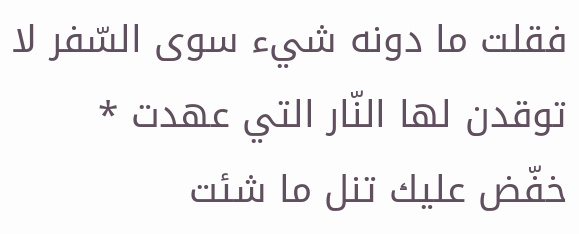فقلت ما دونه شيء سوى السّفر لا توقدن لها النّار التي عهدت * خفّض عليك تنل ما شئت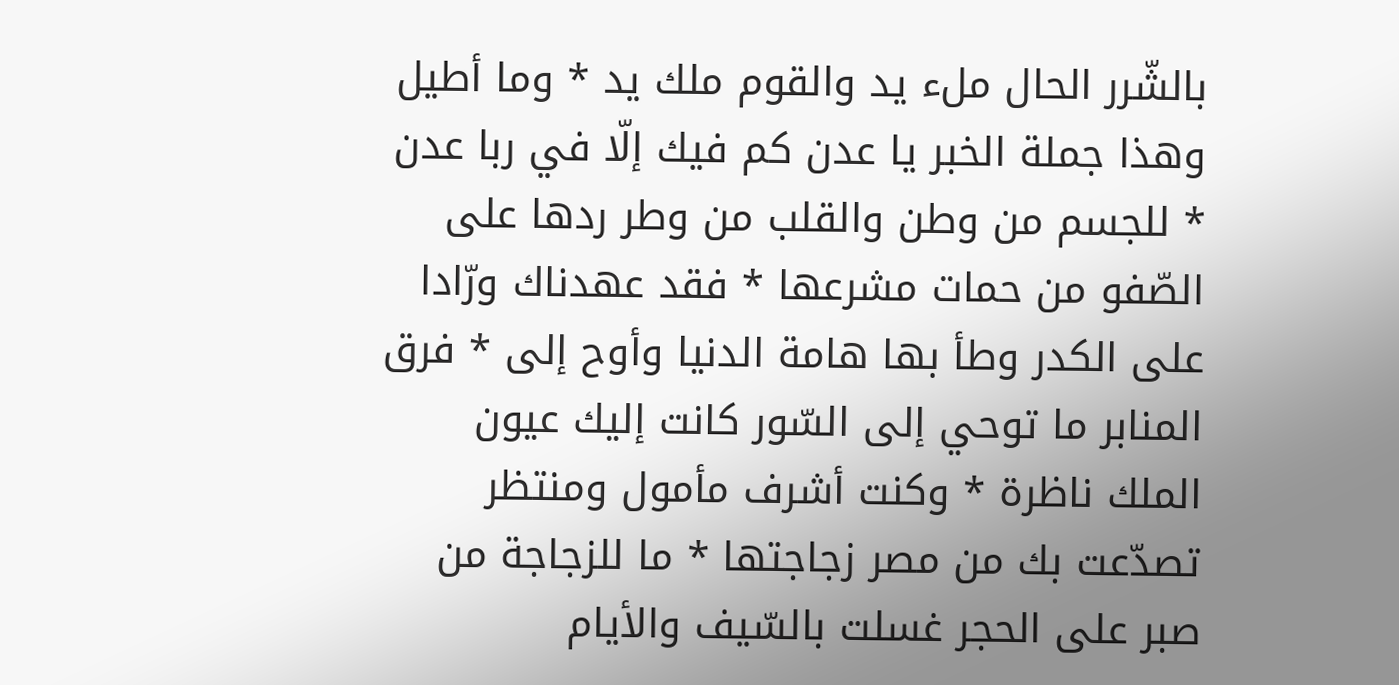بالشّرر الحال ملء يد والقوم ملك يد * وما أطيل وهذا جملة الخبر يا عدن كم فيك إلّا في ربا عدن * للجسم من وطن والقلب من وطر ردها على الصّفو من حمات مشرعها * فقد عهدناك ورّادا على الكدر وطأ بها هامة الدنيا وأوح إلى * فرق المنابر ما توحي إلى السّور كانت إليك عيون الملك ناظرة * وكنت أشرف مأمول ومنتظر تصدّعت بك من مصر زجاجتها * ما للزجاجة من صبر على الحجر غسلت بالسّيف والأيام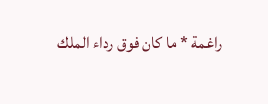راغمة * ما كان فوق رداء الملك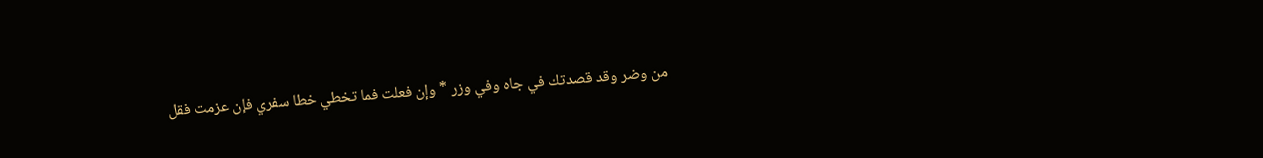من وضر وقد قصدتك في جاه وفي وزر * وإن فعلت فما تخطي خطا سفري فإن عزمت فقل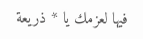فيها لعزمك يا * ذريعة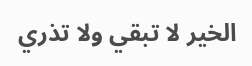الخير لا تبقي ولا تذري